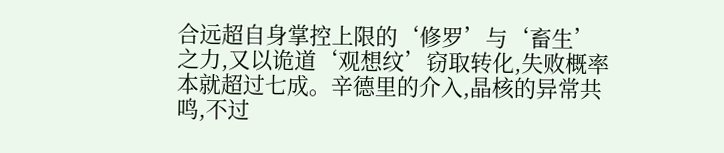合远超自身掌控上限的‘修罗’与‘畜生’之力,又以诡道‘观想纹’窃取转化,失败概率本就超过七成。辛德里的介入,晶核的异常共鸣,不过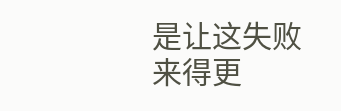是让这失败来得更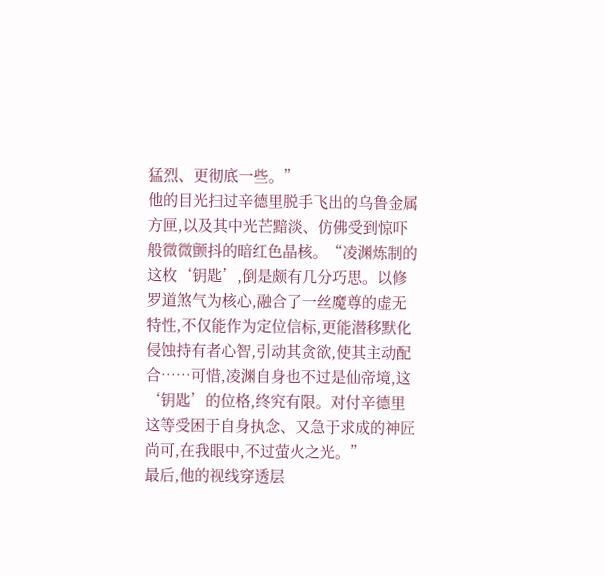猛烈、更彻底一些。”
他的目光扫过辛德里脱手飞出的乌鲁金属方匣,以及其中光芒黯淡、仿佛受到惊吓般微微颤抖的暗红色晶核。“凌渊炼制的这枚‘钥匙’,倒是颇有几分巧思。以修罗道煞气为核心,融合了一丝魔尊的虚无特性,不仅能作为定位信标,更能潜移默化侵蚀持有者心智,引动其贪欲,使其主动配合……可惜,凌渊自身也不过是仙帝境,这‘钥匙’的位格,终究有限。对付辛德里这等受困于自身执念、又急于求成的神匠尚可,在我眼中,不过萤火之光。”
最后,他的视线穿透层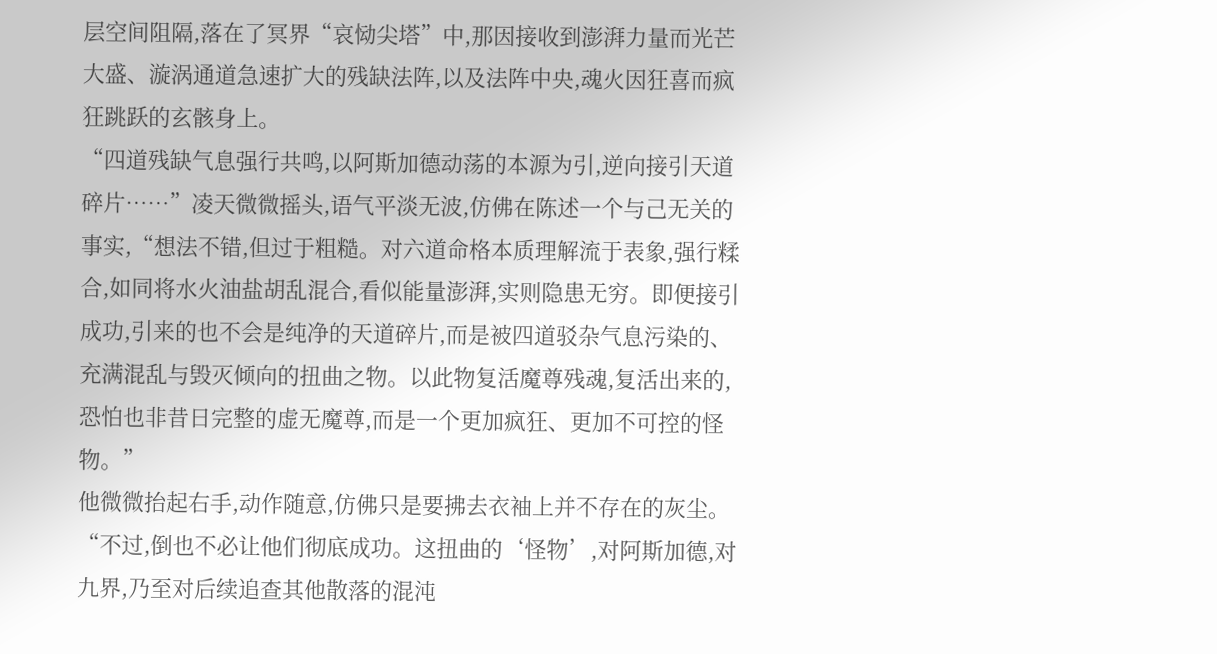层空间阻隔,落在了冥界“哀恸尖塔”中,那因接收到澎湃力量而光芒大盛、漩涡通道急速扩大的残缺法阵,以及法阵中央,魂火因狂喜而疯狂跳跃的玄骸身上。
“四道残缺气息强行共鸣,以阿斯加德动荡的本源为引,逆向接引天道碎片……”凌天微微摇头,语气平淡无波,仿佛在陈述一个与己无关的事实,“想法不错,但过于粗糙。对六道命格本质理解流于表象,强行糅合,如同将水火油盐胡乱混合,看似能量澎湃,实则隐患无穷。即便接引成功,引来的也不会是纯净的天道碎片,而是被四道驳杂气息污染的、充满混乱与毁灭倾向的扭曲之物。以此物复活魔尊残魂,复活出来的,恐怕也非昔日完整的虚无魔尊,而是一个更加疯狂、更加不可控的怪物。”
他微微抬起右手,动作随意,仿佛只是要拂去衣袖上并不存在的灰尘。
“不过,倒也不必让他们彻底成功。这扭曲的‘怪物’,对阿斯加德,对九界,乃至对后续追查其他散落的混沌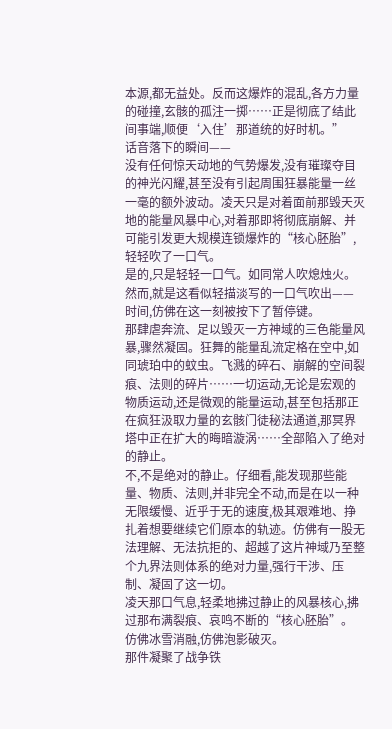本源,都无益处。反而这爆炸的混乱,各方力量的碰撞,玄骸的孤注一掷……正是彻底了结此间事端,顺便‘入住’那道统的好时机。”
话音落下的瞬间——
没有任何惊天动地的气势爆发,没有璀璨夺目的神光闪耀,甚至没有引起周围狂暴能量一丝一毫的额外波动。凌天只是对着面前那毁天灭地的能量风暴中心,对着那即将彻底崩解、并可能引发更大规模连锁爆炸的“核心胚胎”,轻轻吹了一口气。
是的,只是轻轻一口气。如同常人吹熄烛火。
然而,就是这看似轻描淡写的一口气吹出——
时间,仿佛在这一刻被按下了暂停键。
那肆虐奔流、足以毁灭一方神域的三色能量风暴,骤然凝固。狂舞的能量乱流定格在空中,如同琥珀中的蚊虫。飞溅的碎石、崩解的空间裂痕、法则的碎片……一切运动,无论是宏观的物质运动,还是微观的能量运动,甚至包括那正在疯狂汲取力量的玄骸门徒秘法通道,那冥界塔中正在扩大的晦暗漩涡……全部陷入了绝对的静止。
不,不是绝对的静止。仔细看,能发现那些能量、物质、法则,并非完全不动,而是在以一种无限缓慢、近乎于无的速度,极其艰难地、挣扎着想要继续它们原本的轨迹。仿佛有一股无法理解、无法抗拒的、超越了这片神域乃至整个九界法则体系的绝对力量,强行干涉、压制、凝固了这一切。
凌天那口气息,轻柔地拂过静止的风暴核心,拂过那布满裂痕、哀鸣不断的“核心胚胎”。
仿佛冰雪消融,仿佛泡影破灭。
那件凝聚了战争铁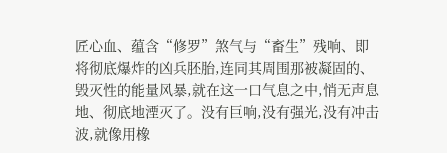匠心血、蕴含“修罗”煞气与“畜生”残响、即将彻底爆炸的凶兵胚胎,连同其周围那被凝固的、毁灭性的能量风暴,就在这一口气息之中,悄无声息地、彻底地湮灭了。没有巨响,没有强光,没有冲击波,就像用橡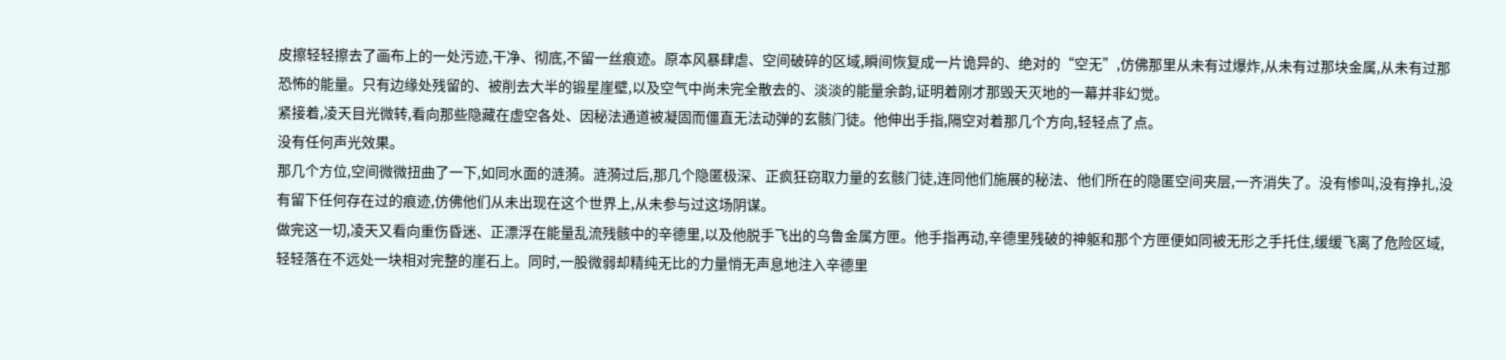皮擦轻轻擦去了画布上的一处污迹,干净、彻底,不留一丝痕迹。原本风暴肆虐、空间破碎的区域,瞬间恢复成一片诡异的、绝对的“空无”,仿佛那里从未有过爆炸,从未有过那块金属,从未有过那恐怖的能量。只有边缘处残留的、被削去大半的锻星崖壁,以及空气中尚未完全散去的、淡淡的能量余韵,证明着刚才那毁天灭地的一幕并非幻觉。
紧接着,凌天目光微转,看向那些隐藏在虚空各处、因秘法通道被凝固而僵直无法动弹的玄骸门徒。他伸出手指,隔空对着那几个方向,轻轻点了点。
没有任何声光效果。
那几个方位,空间微微扭曲了一下,如同水面的涟漪。涟漪过后,那几个隐匿极深、正疯狂窃取力量的玄骸门徒,连同他们施展的秘法、他们所在的隐匿空间夹层,一齐消失了。没有惨叫,没有挣扎,没有留下任何存在过的痕迹,仿佛他们从未出现在这个世界上,从未参与过这场阴谋。
做完这一切,凌天又看向重伤昏迷、正漂浮在能量乱流残骸中的辛德里,以及他脱手飞出的乌鲁金属方匣。他手指再动,辛德里残破的神躯和那个方匣便如同被无形之手托住,缓缓飞离了危险区域,轻轻落在不远处一块相对完整的崖石上。同时,一股微弱却精纯无比的力量悄无声息地注入辛德里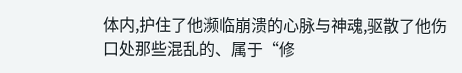体内,护住了他濒临崩溃的心脉与神魂,驱散了他伤口处那些混乱的、属于“修